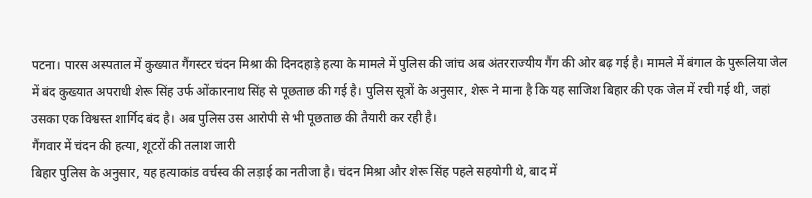पटना। पारस अस्पताल में कुख्यात गैंगस्टर चंदन मिश्रा की दिनदहाड़े हत्या के मामले में पुलिस की जांच अब अंतरराज्यीय गैंग की ओर बढ़ गई है। मामले में बंगाल के पुरूलिया जेल में बंद कुख्यात अपराधी शेरू सिंह उर्फ ओंकारनाथ सिंह से पूछताछ की गई है। पुलिस सूत्रों के अनुसार, शेरू ने माना है कि यह साजिश बिहार की एक जेल में रची गई थी, जहां उसका एक विश्वस्त शार्गिद बंद है। अब पुलिस उस आरोपी से भी पूछताछ की तैयारी कर रही है।
गैंगवार में चंदन की हत्या, शूटरों की तलाश जारी
बिहार पुलिस के अनुसार, यह हत्याकांड वर्चस्व की लड़ाई का नतीजा है। चंदन मिश्रा और शेरू सिंह पहले सहयोगी थे, बाद में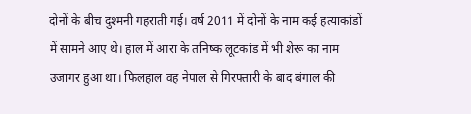दोनों के बीच दुश्मनी गहराती गई। वर्ष 2011 में दोनों के नाम कई हत्याकांडों में सामने आए थे। हाल में आरा के तनिष्क लूटकांड में भी शेरू का नाम उजागर हुआ था। फिलहाल वह नेपाल से गिरफ्तारी के बाद बंगाल की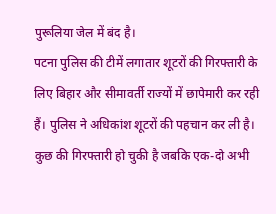पुरूलिया जेल में बंद है।
पटना पुलिस की टीमें लगातार शूटरों की गिरफ्तारी के लिए बिहार और सीमावर्ती राज्यों में छापेमारी कर रही हैं। पुलिस ने अधिकांश शूटरों की पहचान कर ली है। कुछ की गिरफ्तारी हो चुकी है जबकि एक-दो अभी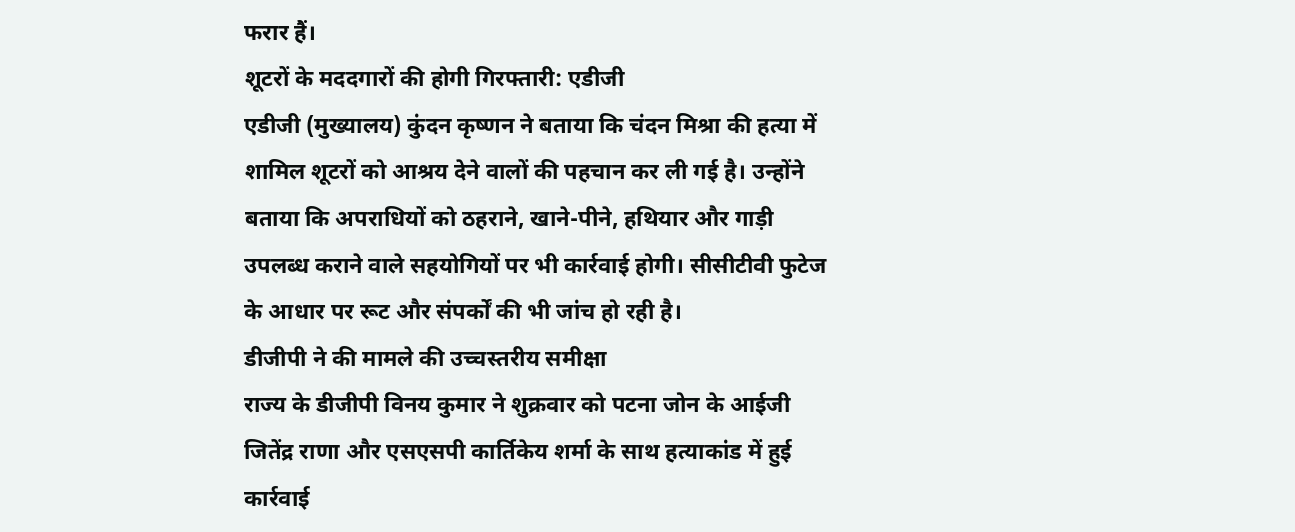फरार हैं।
शूटरों के मददगारों की होगी गिरफ्तारी: एडीजी
एडीजी (मुख्यालय) कुंदन कृष्णन ने बताया कि चंदन मिश्रा की हत्या में शामिल शूटरों को आश्रय देने वालों की पहचान कर ली गई है। उन्होंने बताया कि अपराधियों को ठहराने, खाने-पीने, हथियार और गाड़ी उपलब्ध कराने वाले सहयोगियों पर भी कार्रवाई होगी। सीसीटीवी फुटेज के आधार पर रूट और संपर्कों की भी जांच हो रही है।
डीजीपी ने की मामले की उच्चस्तरीय समीक्षा
राज्य के डीजीपी विनय कुमार ने शुक्रवार को पटना जोन के आईजी जितेंद्र राणा और एसएसपी कार्तिकेय शर्मा के साथ हत्याकांड में हुई कार्रवाई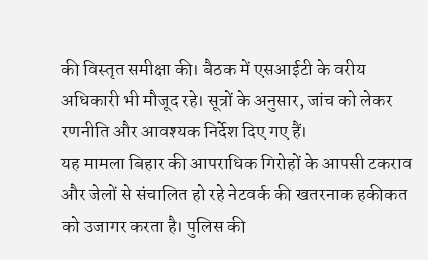की विस्तृत समीक्षा की। बैठक में एसआईटी के वरीय अधिकारी भी मौजूद रहे। सूत्रों के अनुसार, जांच को लेकर रणनीति और आवश्यक निर्देश दिए गए हैं।
यह मामला बिहार की आपराधिक गिरोहों के आपसी टकराव और जेलों से संचालित हो रहे नेटवर्क की खतरनाक हकीकत को उजागर करता है। पुलिस की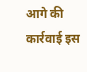आगे की कार्रवाई इस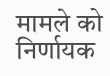मामले को निर्णायक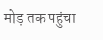मोड़ तक पहुंचा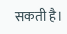सकती है।